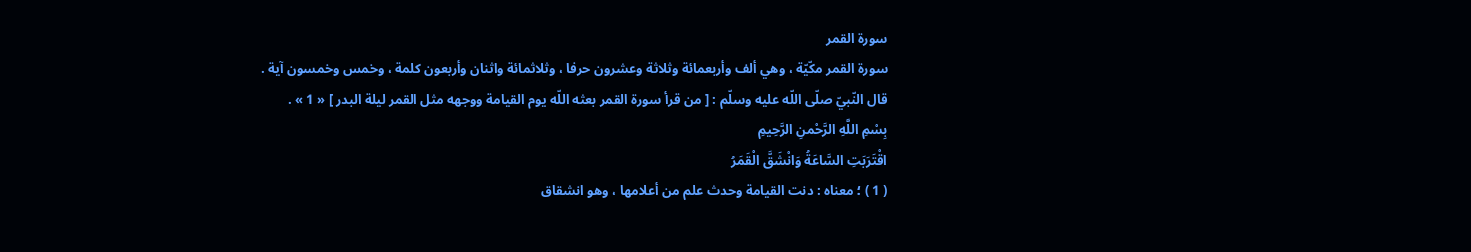سورة القمر
سورة القمر مكّيّة ، وهي ألف وأربعمائة وثلاثة وعشرون حرفا ، وثلاثمائة واثنان وأربعون كلمة ، وخمس وخمسون آية .
قال النّبيّ صلّى اللّه عليه وسلّم : [ من قرأ سورة القمر بعثه اللّه يوم القيامة ووجهه مثل القمر ليلة البدر ] « 1 » .
بِسْمِ اللَّهِ الرَّحْمنِ الرَّحِيمِ
اقْتَرَبَتِ السَّاعَةُ وَانْشَقَّ الْقَمَرُ
( 1 ) ؛ معناه : دنت القيامة وحدث علم من أعلامها ، وهو انشقاق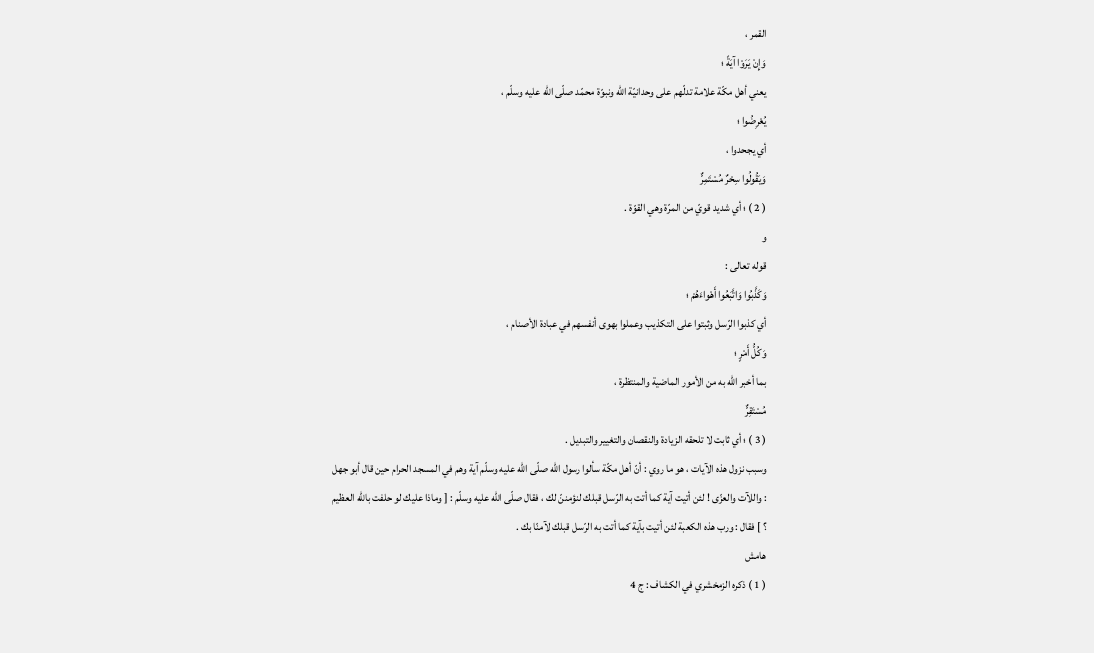القمر ،
وَإِنْ يَرَوْا آيَةً ؛
يعني أهل مكّة علامة تدلّهم على وحدانيّة اللّه ونبوّة محمّد صلّى اللّه عليه وسلّم ،
يُعْرِضُوا ؛
أي يجحدوا ،
وَيَقُولُوا سِحْرٌ مُسْتَمِرٌّ
( 2 ) ؛ أي شديد قويّ من المرّة وهي القوّة .
و
قوله تعالى :
وَكَذَّبُوا وَاتَّبَعُوا أَهْواءَهُمْ ؛
أي كذبوا الرّسل وثبتوا على التكذيب وعملوا بهوى أنفسهم في عبادة الأصنام ،
وَكُلُّ أَمْرٍ ؛
بما أخبر اللّه به من الأمور الماضية والمنتظرة ،
مُسْتَقِرٌّ
( 3 ) ؛ أي ثابت لا تلحقه الزيادة والنقصان والتغيير والتبديل .
وسبب نزول هذه الآيات ، هو ما روي : أنّ أهل مكّة سألوا رسول اللّه صلّى اللّه عليه وسلّم آية وهم في المسجد الحرام حين قال أبو جهل : واللآت والعزّى ! لئن أتيت آية كما أتت به الرّسل قبلك لنؤمننّ لك ، فقال صلّى اللّه عليه وسلّم : [ وماذا عليك لو حلفت باللّه العظيم ؟ ] فقال : ورب هذه الكعبة لئن أتيت بآية كما أتت به الرّسل قبلك لآمنّا بك .
هامش
( 1 ) ذكره الزمخشري في الكشاف : ج 4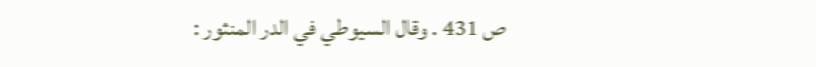ص 431 . وقال السيوطي في الدر المنثور :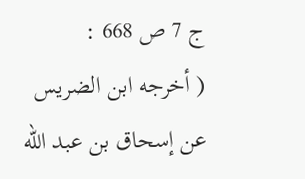ج 7 ص 668 :
( أخرجه ابن الضريس عن إسحاق بن عبد اللّه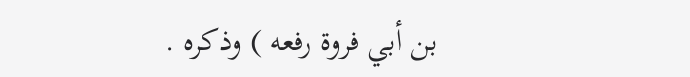بن أبي فروة رفعه ) وذكره .